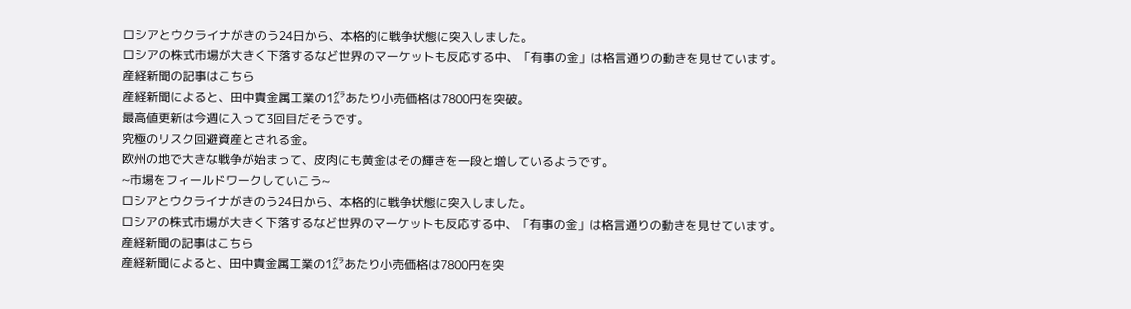ロシアとウクライナがきのう24日から、本格的に戦争状態に突入しました。
ロシアの株式市場が大きく下落するなど世界のマーケットも反応する中、「有事の金」は格言通りの動きを見せています。
産経新聞の記事はこちら
産経新聞によると、田中貴金属工業の1㌘あたり小売価格は7800円を突破。
最高値更新は今週に入って3回目だそうです。
究極のリスク回避資産とされる金。
欧州の地で大きな戦争が始まって、皮肉にも黄金はその輝きを一段と増しているようです。
~市場をフィールドワークしていこう~
ロシアとウクライナがきのう24日から、本格的に戦争状態に突入しました。
ロシアの株式市場が大きく下落するなど世界のマーケットも反応する中、「有事の金」は格言通りの動きを見せています。
産経新聞の記事はこちら
産経新聞によると、田中貴金属工業の1㌘あたり小売価格は7800円を突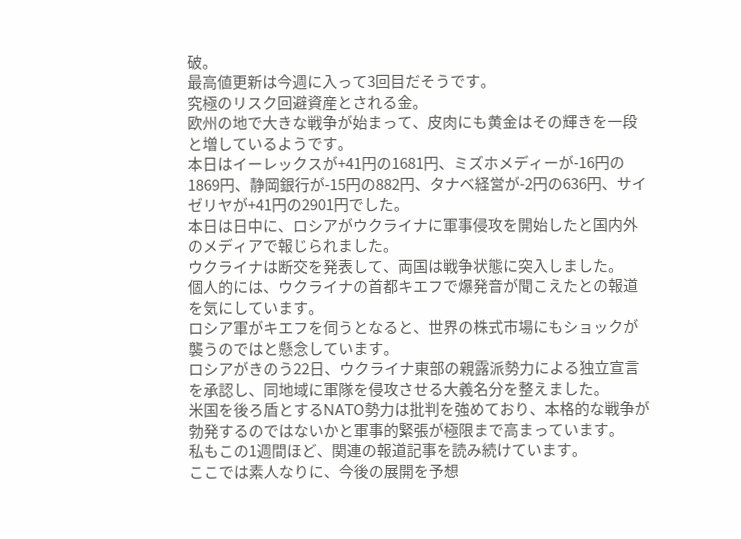破。
最高値更新は今週に入って3回目だそうです。
究極のリスク回避資産とされる金。
欧州の地で大きな戦争が始まって、皮肉にも黄金はその輝きを一段と増しているようです。
本日はイーレックスが+41円の1681円、ミズホメディーが-16円の1869円、静岡銀行が-15円の882円、タナベ経営が-2円の636円、サイゼリヤが+41円の2901円でした。
本日は日中に、ロシアがウクライナに軍事侵攻を開始したと国内外のメディアで報じられました。
ウクライナは断交を発表して、両国は戦争状態に突入しました。
個人的には、ウクライナの首都キエフで爆発音が聞こえたとの報道を気にしています。
ロシア軍がキエフを伺うとなると、世界の株式市場にもショックが襲うのではと懸念しています。
ロシアがきのう22日、ウクライナ東部の親露派勢力による独立宣言を承認し、同地域に軍隊を侵攻させる大義名分を整えました。
米国を後ろ盾とするNATO勢力は批判を強めており、本格的な戦争が勃発するのではないかと軍事的緊張が極限まで高まっています。
私もこの1週間ほど、関連の報道記事を読み続けています。
ここでは素人なりに、今後の展開を予想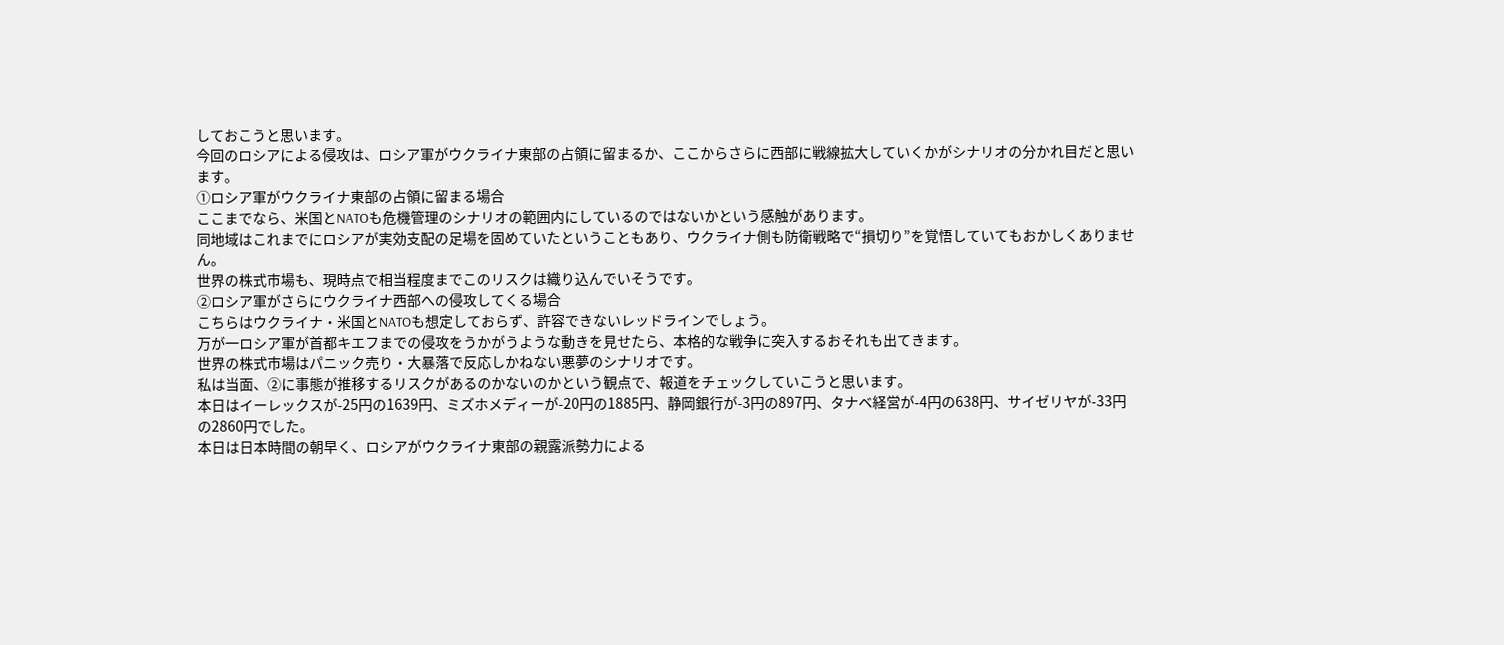しておこうと思います。
今回のロシアによる侵攻は、ロシア軍がウクライナ東部の占領に留まるか、ここからさらに西部に戦線拡大していくかがシナリオの分かれ目だと思います。
①ロシア軍がウクライナ東部の占領に留まる場合
ここまでなら、米国とNATOも危機管理のシナリオの範囲内にしているのではないかという感触があります。
同地域はこれまでにロシアが実効支配の足場を固めていたということもあり、ウクライナ側も防衛戦略で“損切り”を覚悟していてもおかしくありません。
世界の株式市場も、現時点で相当程度までこのリスクは織り込んでいそうです。
②ロシア軍がさらにウクライナ西部への侵攻してくる場合
こちらはウクライナ・米国とNATOも想定しておらず、許容できないレッドラインでしょう。
万が一ロシア軍が首都キエフまでの侵攻をうかがうような動きを見せたら、本格的な戦争に突入するおそれも出てきます。
世界の株式市場はパニック売り・大暴落で反応しかねない悪夢のシナリオです。
私は当面、②に事態が推移するリスクがあるのかないのかという観点で、報道をチェックしていこうと思います。
本日はイーレックスが-25円の1639円、ミズホメディーが-20円の1885円、静岡銀行が-3円の897円、タナベ経営が-4円の638円、サイゼリヤが-33円の2860円でした。
本日は日本時間の朝早く、ロシアがウクライナ東部の親露派勢力による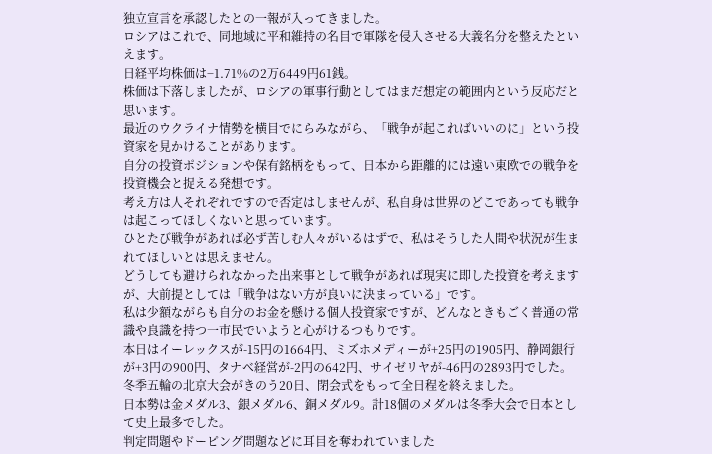独立宣言を承認したとの一報が入ってきました。
ロシアはこれで、同地域に平和維持の名目で軍隊を侵入させる大義名分を整えたといえます。
日経平均株価は−1.71%の2万6449円61銭。
株価は下落しましたが、ロシアの軍事行動としてはまだ想定の範囲内という反応だと思います。
最近のウクライナ情勢を横目でにらみながら、「戦争が起こればいいのに」という投資家を見かけることがあります。
自分の投資ポジションや保有銘柄をもって、日本から距離的には遠い東欧での戦争を投資機会と捉える発想です。
考え方は人それぞれですので否定はしませんが、私自身は世界のどこであっても戦争は起こってほしくないと思っています。
ひとたび戦争があれば必ず苦しむ人々がいるはずで、私はそうした人間や状況が生まれてほしいとは思えません。
どうしても避けられなかった出来事として戦争があれば現実に即した投資を考えますが、大前提としては「戦争はない方が良いに決まっている」です。
私は少額ながらも自分のお金を懸ける個人投資家ですが、どんなときもごく普通の常識や良識を持つ一市民でいようと心がけるつもりです。
本日はイーレックスが-15円の1664円、ミズホメディーが+25円の1905円、静岡銀行が+3円の900円、タナベ経営が-2円の642円、サイゼリヤが-46円の2893円でした。
冬季五輪の北京大会がきのう20日、閉会式をもって全日程を終えました。
日本勢は金メダル3、銀メダル6、銅メダル9。計18個のメダルは冬季大会で日本として史上最多でした。
判定問題やドーピング問題などに耳目を奪われていました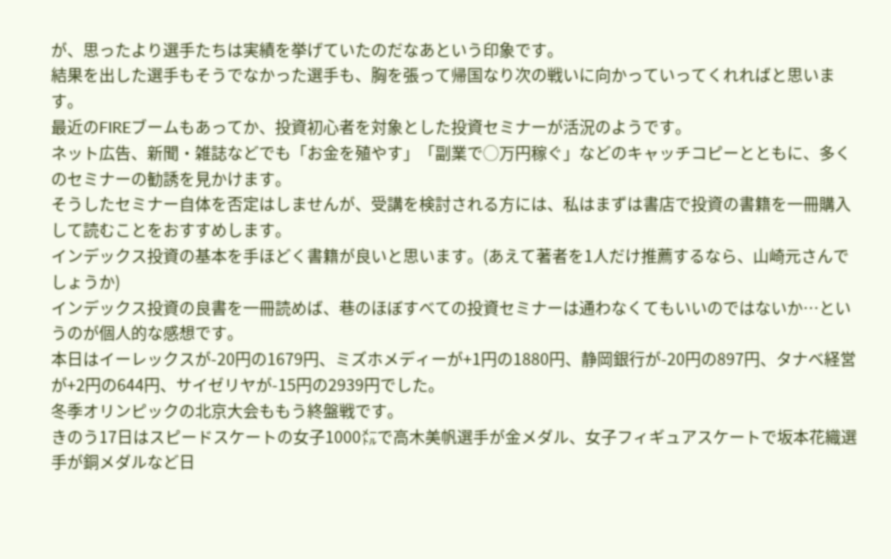が、思ったより選手たちは実績を挙げていたのだなあという印象です。
結果を出した選手もそうでなかった選手も、胸を張って帰国なり次の戦いに向かっていってくれればと思います。
最近のFIREブームもあってか、投資初心者を対象とした投資セミナーが活況のようです。
ネット広告、新聞・雑誌などでも「お金を殖やす」「副業で◯万円稼ぐ」などのキャッチコピーとともに、多くのセミナーの勧誘を見かけます。
そうしたセミナー自体を否定はしませんが、受講を検討される方には、私はまずは書店で投資の書籍を一冊購入して読むことをおすすめします。
インデックス投資の基本を手ほどく書籍が良いと思います。(あえて著者を1人だけ推薦するなら、山崎元さんでしょうか)
インデックス投資の良書を一冊読めば、巷のほぼすべての投資セミナーは通わなくてもいいのではないか…というのが個人的な感想です。
本日はイーレックスが-20円の1679円、ミズホメディーが+1円の1880円、静岡銀行が-20円の897円、タナベ経営が+2円の644円、サイゼリヤが-15円の2939円でした。
冬季オリンピックの北京大会ももう終盤戦です。
きのう17日はスピードスケートの女子1000㍍で高木美帆選手が金メダル、女子フィギュアスケートで坂本花織選手が銅メダルなど日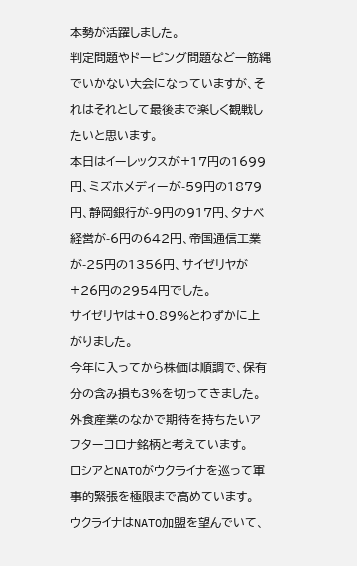本勢が活躍しました。
判定問題やドーピング問題など一筋縄でいかない大会になっていますが、それはそれとして最後まで楽しく観戦したいと思います。
本日はイーレックスが+17円の1699円、ミズホメディーが-59円の1879円、静岡銀行が-9円の917円、タナベ経営が-6円の642円、帝国通信工業が-25円の1356円、サイゼリヤが+26円の2954円でした。
サイゼリヤは+0.89%とわずかに上がりました。
今年に入ってから株価は順調で、保有分の含み損も3%を切ってきました。
外食産業のなかで期待を持ちたいアフターコロナ銘柄と考えています。
ロシアとNATOがウクライナを巡って軍事的緊張を極限まで高めています。
ウクライナはNATO加盟を望んでいて、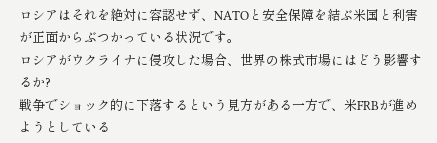ロシアはそれを絶対に容認せず、NATOと安全保障を結ぶ米国と利害が正面からぶつかっている状況です。
ロシアがウクライナに侵攻した場合、世界の株式市場にはどう影響するか?
戦争でショック的に下落するという見方がある一方で、米FRBが進めようとしている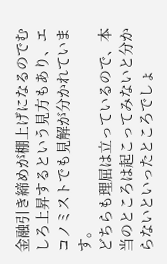金融引き締めが棚上げになるのでむしろ上昇するという見方もあり、エコノミストでも見解が分かれています。
どちらも理屈は立っているので、本当のところは起こってみないと分からないといったところでしょ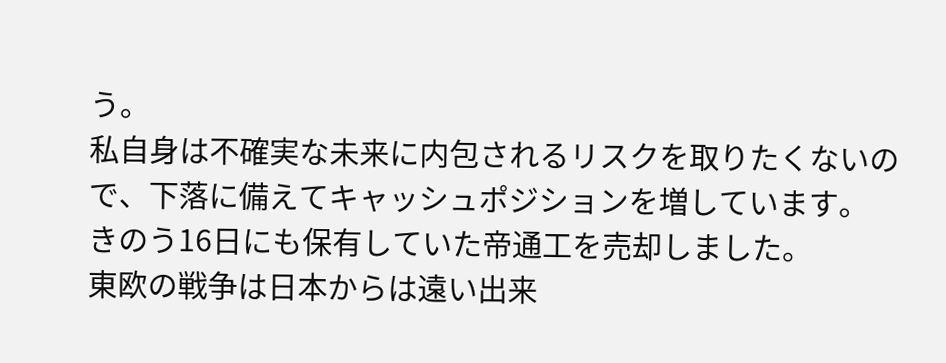う。
私自身は不確実な未来に内包されるリスクを取りたくないので、下落に備えてキャッシュポジションを増しています。
きのう16日にも保有していた帝通工を売却しました。
東欧の戦争は日本からは遠い出来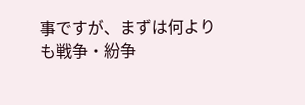事ですが、まずは何よりも戦争・紛争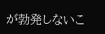が勃発しないこ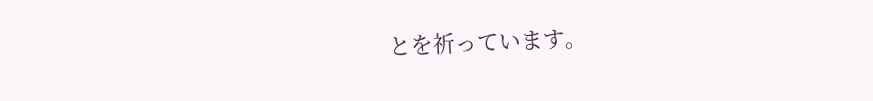とを祈っています。